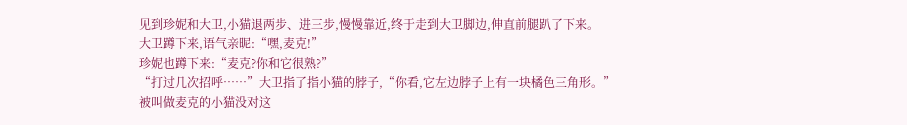见到珍妮和大卫,小猫退两步、进三步,慢慢靠近,终于走到大卫脚边,伸直前腿趴了下来。
大卫蹲下来,语气亲昵:“嘿,麦克!”
珍妮也蹲下来:“麦克?你和它很熟?”
“打过几次招呼……”大卫指了指小猫的脖子,“你看,它左边脖子上有一块橘色三角形。”
被叫做麦克的小猫没对这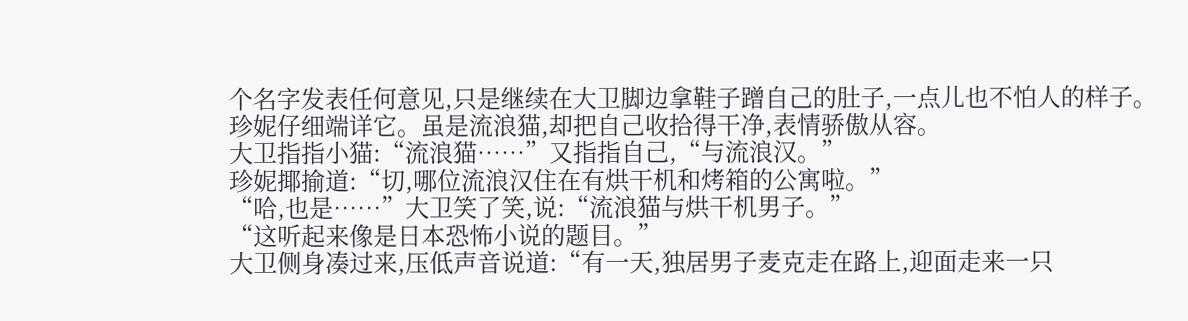个名字发表任何意见,只是继续在大卫脚边拿鞋子蹭自己的肚子,一点儿也不怕人的样子。
珍妮仔细端详它。虽是流浪猫,却把自己收拾得干净,表情骄傲从容。
大卫指指小猫:“流浪猫……”又指指自己,“与流浪汉。”
珍妮揶揄道:“切,哪位流浪汉住在有烘干机和烤箱的公寓啦。”
“哈,也是……”大卫笑了笑,说:“流浪猫与烘干机男子。”
“这听起来像是日本恐怖小说的题目。”
大卫侧身凑过来,压低声音说道:“有一天,独居男子麦克走在路上,迎面走来一只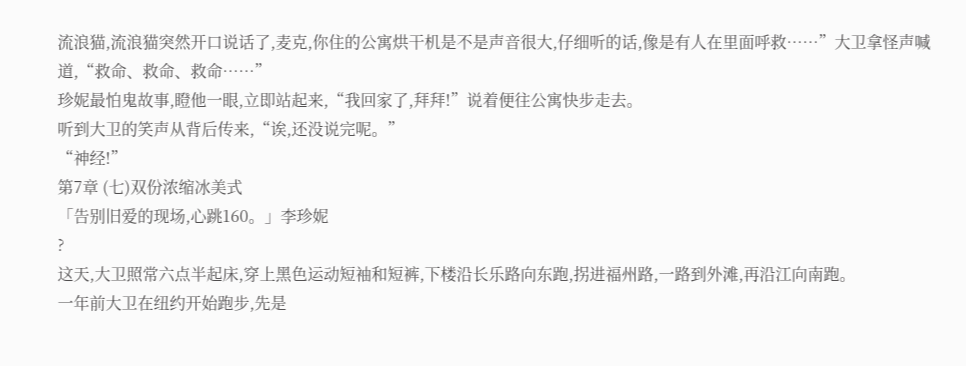流浪猫,流浪猫突然开口说话了,麦克,你住的公寓烘干机是不是声音很大,仔细听的话,像是有人在里面呼救……”大卫拿怪声喊道,“救命、救命、救命……”
珍妮最怕鬼故事,瞪他一眼,立即站起来,“我回家了,拜拜!”说着便往公寓快步走去。
听到大卫的笑声从背后传来,“诶,还没说完呢。”
“神经!”
第7章 (七)双份浓缩冰美式
「告别旧爱的现场,心跳160。」李珍妮
?
这天,大卫照常六点半起床,穿上黑色运动短袖和短裤,下楼沿长乐路向东跑,拐进福州路,一路到外滩,再沿江向南跑。
一年前大卫在纽约开始跑步,先是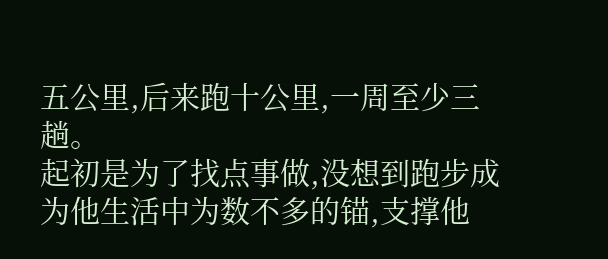五公里,后来跑十公里,一周至少三趟。
起初是为了找点事做,没想到跑步成为他生活中为数不多的锚,支撑他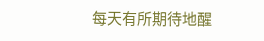每天有所期待地醒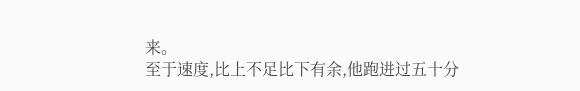来。
至于速度,比上不足比下有余,他跑进过五十分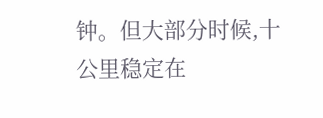钟。但大部分时候,十公里稳定在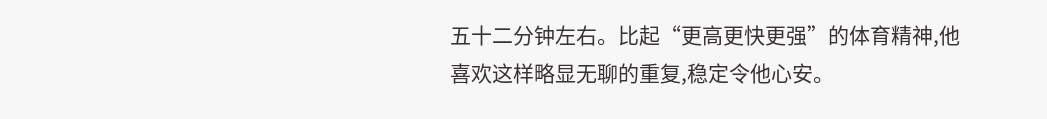五十二分钟左右。比起“更高更快更强”的体育精神,他喜欢这样略显无聊的重复,稳定令他心安。